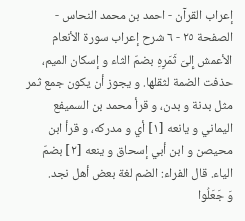إعراب القرآن - احمد بن محمد النحاس - الصفحة ٢٥ - ٦ شرح إعراب سورة الأنعام
الأعمش إِلىَ ثَمَرِهِ بضمّ الثاء و إسكان الميم، حذفت الضمة لثقلها. و يجوز أن يكون جمع ثمر مثل بدنة و بدن، و قرأ محمد بن السميفع اليماني و يانعه [١] أي و مدركه، و قرأ ابن محيصن و ابن أبي إسحاق و ينعه [٢] بضمّ الياء. قال الفراء: الضم لغة بعض أهل نجد.
وَ جَعَلُوا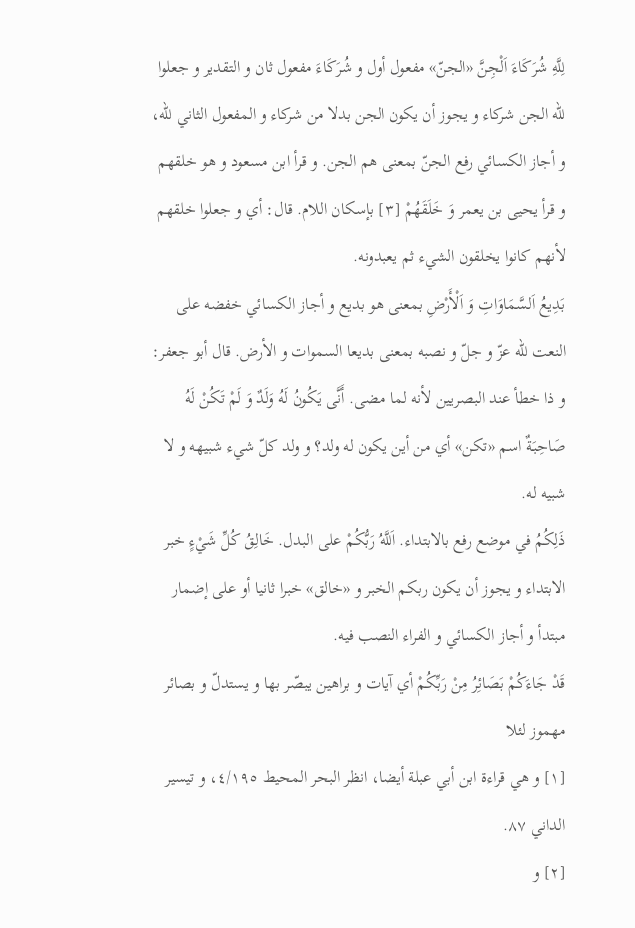لِلَّهِ شُرَكَاءَ اَلْجِنَّ «الجنّ» مفعول أول و شُرَكَاءَ مفعول ثان و التقدير و جعلوا للّه الجن شركاء و يجوز أن يكون الجن بدلا من شركاء و المفعول الثاني للّه، و أجاز الكسائي رفع الجنّ بمعنى هم الجن. و قرأ ابن مسعود و هو خلقهم و قرأ يحيى بن يعمر وَ خَلَقَهُمْ [٣] بإسكان اللام. قال: أي و جعلوا خلقهم لأنهم كانوا يخلقون الشيء ثم يعبدونه.
بَدِيعُ اَلسَّمَاوَاتِ وَ اَلْأَرْضِ بمعنى هو بديع و أجاز الكسائي خفضه على النعت للّه عزّ و جلّ و نصبه بمعنى بديعا السموات و الأرض. قال أبو جعفر: و ذا خطأ عند البصريين لأنه لما مضى. أَنَّى يَكُونُ لَهُ وَلَدٌ وَ لَمْ تَكُنْ لَهُ صَاحِبَةٌ اسم «تكن» أي من أين يكون له ولد؟ و ولد كلّ شيء شبيهه و لا شبيه له.
ذَلِكُمُ في موضع رفع بالابتداء. اَللَّهُ رَبُّكُمْ على البدل. خَالِقُ كُلِّ شَيْءٍ خبر الابتداء و يجوز أن يكون ربكم الخبر و «خالق» خبرا ثانيا أو على إضمار مبتدأ و أجاز الكسائي و الفراء النصب فيه.
قَدْ جَاءَكُمْ بَصَائِرُ مِنْ رَبِّكُمْ أي آيات و براهين يبصّر بها و يستدلّ و بصائر مهموز لئلا
[١] و هي قراءة ابن أبي عبلة أيضا، انظر البحر المحيط ٤/١٩٥، و تيسير الداني ٨٧.
[٢] و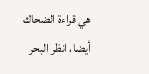هي قراءة الضحاك أيضا، انظر البحر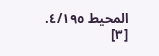المحيط ٤/١٩٥.
[٣]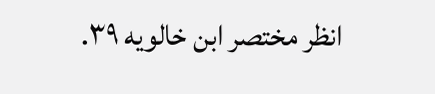انظر مختصر ابن خالويه ٣٩.